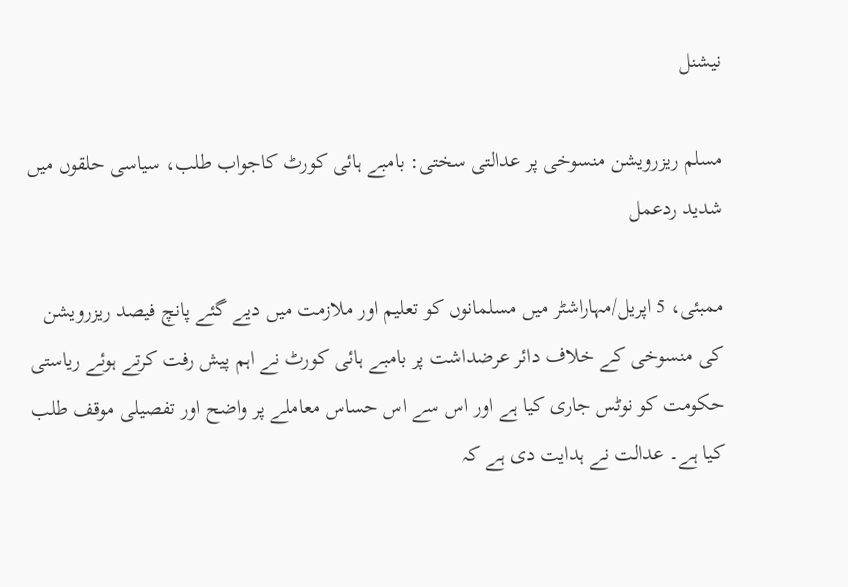نیشنل

مسلم ریزرویشن منسوخی پر عدالتی سختی: بامبے ہائی کورٹ کاجواب طلب، سیاسی حلقوں میں شدید ردعمل

ممبئی، 5 اپریل/مہاراشٹر میں مسلمانوں کو تعلیم اور ملازمت میں دیے گئے پانچ فیصد ریزرویشن کی منسوخی کے خلاف دائر عرضداشت پر بامبے ہائی کورٹ نے اہم پیش رفت کرتے ہوئے ریاستی حکومت کو نوٹس جاری کیا ہے اور اس سے اس حساس معاملے پر واضح اور تفصیلی موقف طلب کیا ہے۔ عدالت نے ہدایت دی ہے کہ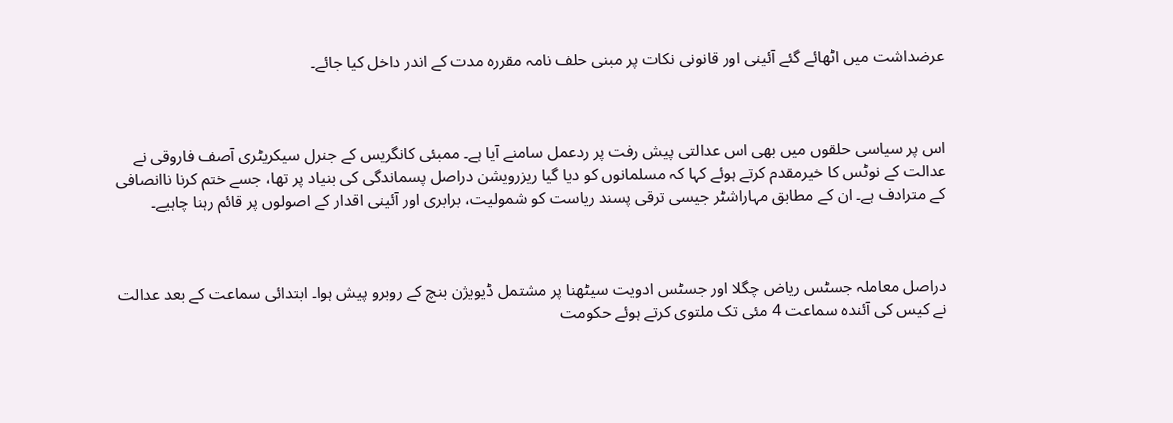عرضداشت میں اٹھائے گئے آئینی اور قانونی نکات پر مبنی حلف نامہ مقررہ مدت کے اندر داخل کیا جائے۔



اس پر سیاسی حلقوں میں بھی اس عدالتی پیش رفت پر ردعمل سامنے آیا ہے۔ ممبئی کانگریس کے جنرل سیکریٹری آصف فاروقی نے عدالت کے نوٹس کا خیرمقدم کرتے ہوئے کہا کہ مسلمانوں کو دیا گیا ریزرویشن دراصل پسماندگی کی بنیاد پر تھا، جسے ختم کرنا ناانصافی کے مترادف ہے۔ ان کے مطابق مہاراشٹر جیسی ترقی پسند ریاست کو شمولیت، برابری اور آئینی اقدار کے اصولوں پر قائم رہنا چاہیے۔



دراصل معاملہ جسٹس ریاض چگلا اور جسٹس ادویت سیٹھنا پر مشتمل ڈیویژن بنچ کے روبرو پیش ہوا۔ ابتدائی سماعت کے بعد عدالت نے کیس کی آئندہ سماعت 4 مئی تک ملتوی کرتے ہوئے حکومت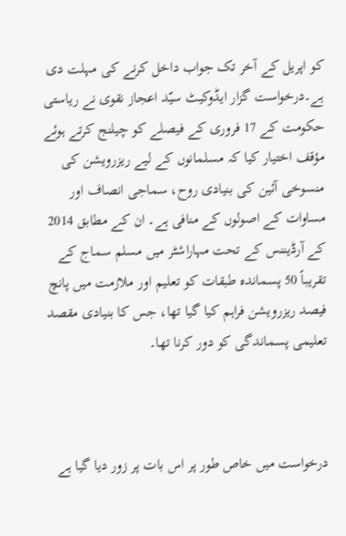کو اپریل کے آخر تک جواب داخل کرنے کی مہلت دی ہے۔درخواست گزار ایڈوکیٹ سیّد اعجاز نقوی نے ریاستی حکومت کے 17 فروری کے فیصلے کو چیلنج کرتے ہوئے مؤقف اختیار کیا کہ مسلمانوں کے لیے ریزرویشن کی منسوخی آئین کی بنیادی روح، سماجی انصاف اور مساوات کے اصولوں کے منافی ہے۔ ان کے مطابق 2014 کے آرڈیننس کے تحت مہاراشٹر میں مسلم سماج کے تقریباً 50 پسماندہ طبقات کو تعلیم اور ملازمت میں پانچ فیصد ریزرویشن فراہم کیا گیا تھا، جس کا بنیادی مقصد تعلیمی پسماندگی کو دور کرنا تھا۔



درخواست میں خاص طور پر اس بات پر زور دیا گیا ہے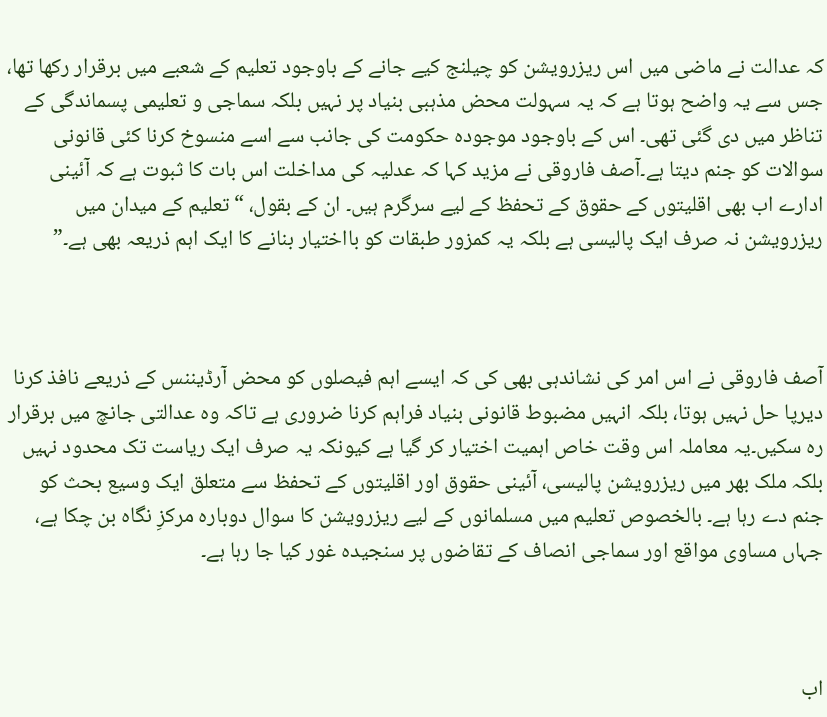کہ عدالت نے ماضی میں اس ریزرویشن کو چیلنج کیے جانے کے باوجود تعلیم کے شعبے میں برقرار رکھا تھا، جس سے یہ واضح ہوتا ہے کہ یہ سہولت محض مذہبی بنیاد پر نہیں بلکہ سماجی و تعلیمی پسماندگی کے تناظر میں دی گئی تھی۔ اس کے باوجود موجودہ حکومت کی جانب سے اسے منسوخ کرنا کئی قانونی سوالات کو جنم دیتا ہے۔آصف فاروقی نے مزید کہا کہ عدلیہ کی مداخلت اس بات کا ثبوت ہے کہ آئینی ادارے اب بھی اقلیتوں کے حقوق کے تحفظ کے لیے سرگرم ہیں۔ ان کے بقول، “تعلیم کے میدان میں ریزرویشن نہ صرف ایک پالیسی ہے بلکہ یہ کمزور طبقات کو بااختیار بنانے کا ایک اہم ذریعہ بھی ہے۔”



آصف فاروقی نے اس امر کی نشاندہی بھی کی کہ ایسے اہم فیصلوں کو محض آرڈیننس کے ذریعے نافذ کرنا دیرپا حل نہیں ہوتا، بلکہ انہیں مضبوط قانونی بنیاد فراہم کرنا ضروری ہے تاکہ وہ عدالتی جانچ میں برقرار رہ سکیں۔یہ معاملہ اس وقت خاص اہمیت اختیار کر گیا ہے کیونکہ یہ صرف ایک ریاست تک محدود نہیں بلکہ ملک بھر میں ریزرویشن پالیسی، آئینی حقوق اور اقلیتوں کے تحفظ سے متعلق ایک وسیع بحث کو جنم دے رہا ہے۔ بالخصوص تعلیم میں مسلمانوں کے لیے ریزرویشن کا سوال دوبارہ مرکزِ نگاہ بن چکا ہے، جہاں مساوی مواقع اور سماجی انصاف کے تقاضوں پر سنجیدہ غور کیا جا رہا ہے۔



اب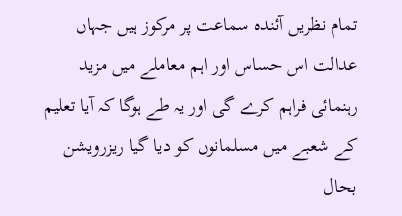تمام نظریں آئندہ سماعت پر مرکوز ہیں جہاں عدالت اس حساس اور اہم معاملے میں مزید رہنمائی فراہم کرے گی اور یہ طے ہوگا کہ آیا تعلیم کے شعبے میں مسلمانوں کو دیا گیا ریزرویشن بحال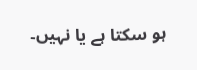ہو سکتا ہے یا نہیں۔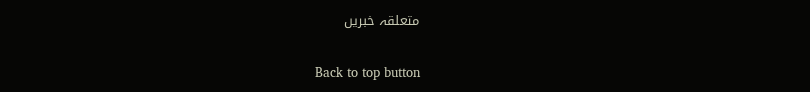متعلقہ خبریں

Back to top button